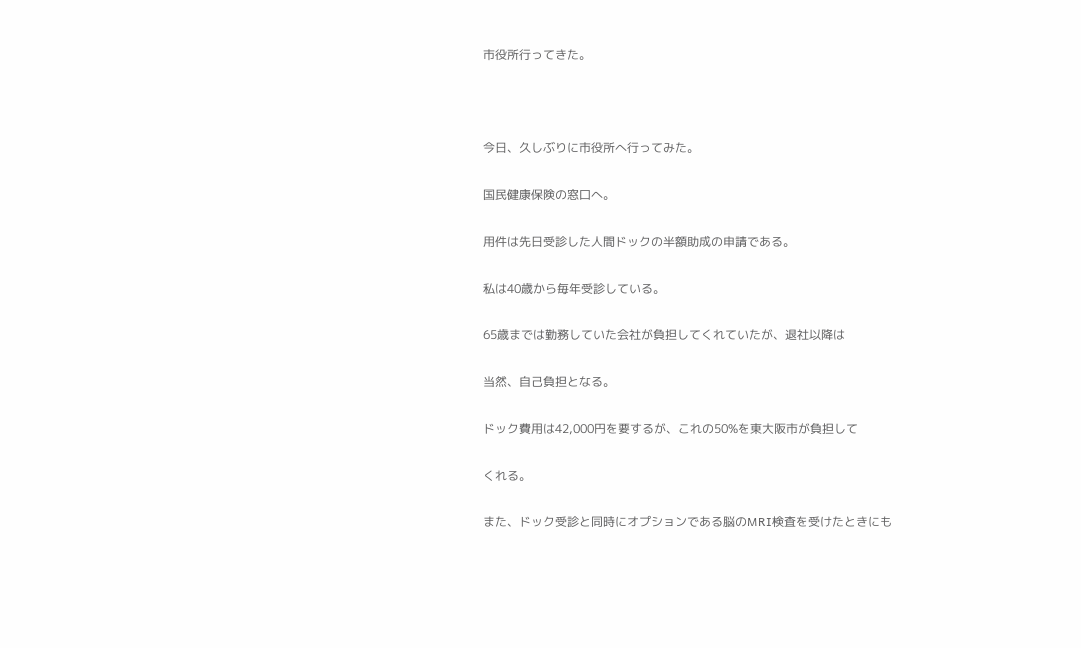市役所行ってきた。



今日、久しぶりに市役所へ行ってみた。

国民健康保険の窓口へ。

用件は先日受診した人間ドックの半額助成の申請である。

私は40歳から毎年受診している。

65歳までは勤務していた会社が負担してくれていたが、退社以降は

当然、自己負担となる。

ドック費用は42,000円を要するが、これの50%を東大阪市が負担して

くれる。

また、ドック受診と同時にオプションである脳のMRI検査を受けたときにも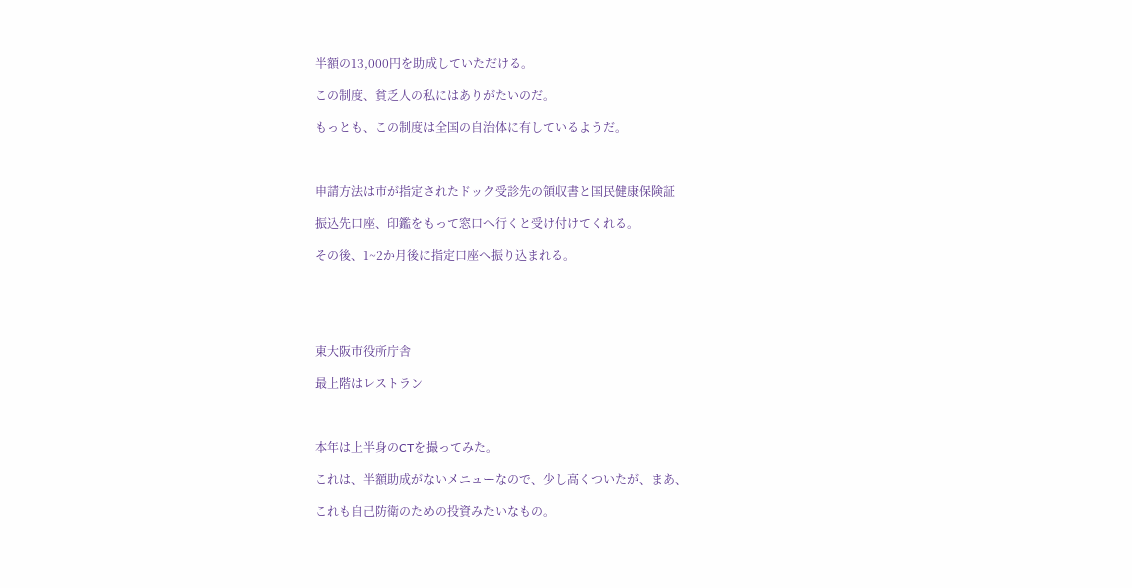半額の13,000円を助成していただける。

この制度、貧乏人の私にはありがたいのだ。

もっとも、この制度は全国の自治体に有しているようだ。



申請方法は市が指定されたドック受診先の領収書と国民健康保険証

振込先口座、印鑑をもって窓口へ行くと受け付けてくれる。

その後、1~2か月後に指定口座へ振り込まれる。





東大阪市役所庁舎

最上階はレストラン



本年は上半身のCTを撮ってみた。

これは、半額助成がないメニューなので、少し高くついたが、まあ、

これも自己防衛のための投資みたいなもの。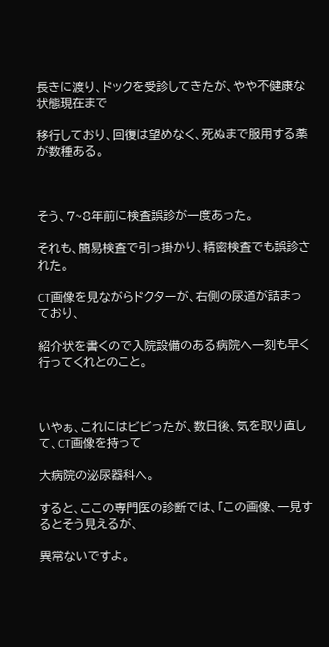長きに渡り、ドックを受診してきたが、やや不健康な状態現在まで

移行しており、回復は望めなく、死ぬまで服用する薬が数種ある。



そう、7~8年前に検査誤診が一度あった。

それも、簡易検査で引っ掛かり、精密検査でも誤診された。

CT画像を見ながらドクターが、右側の尿道が詰まっており、

紹介状を書くので入院設備のある病院へ一刻も早く行ってくれとのこと。



いやぁ、これにはビビったが、数日後、気を取り直して、CT画像を持って

大病院の泌尿器科へ。

すると、ここの専門医の診断では、「この画像、一見するとそう見えるが、

異常ないですよ。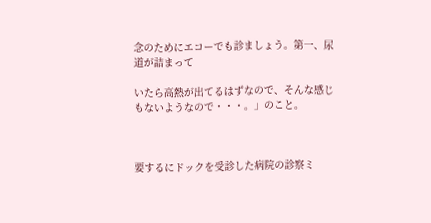念のためにエコーでも診ましょう。第一、尿道が詰まって

いたら高熱が出てるはずなので、そんな感じもないようなので・・・。」のこと。



要するにドックを受診した病院の診察ミ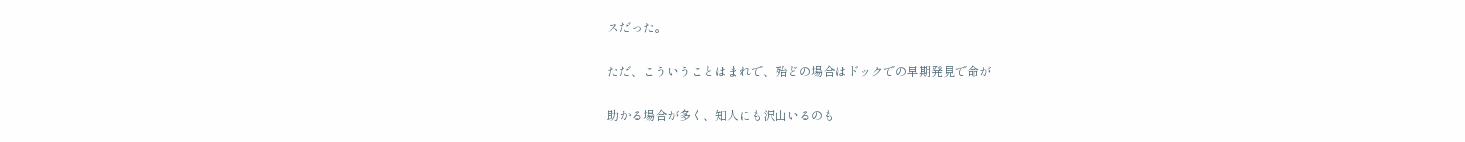スだった。

ただ、こういうことはまれで、殆どの場合はドックでの早期発見で命が

助かる場合が多く、知人にも沢山いるのも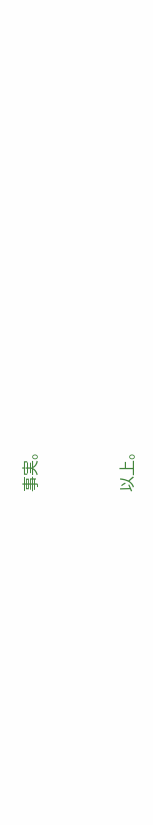事実。



以上。